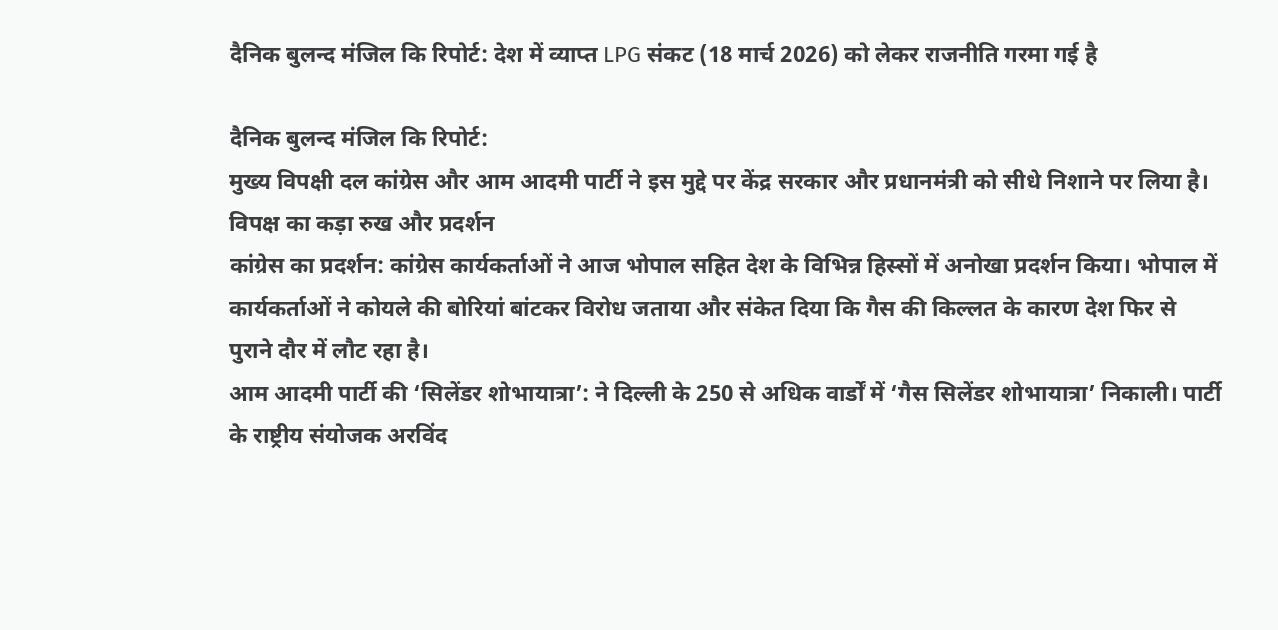दैनिक बुलन्द मंजिल कि रिपोर्ट: देश में व्याप्त LPG संकट (18 मार्च 2026) को लेकर राजनीति गरमा गई है

दैनिक बुलन्द मंजिल कि रिपोर्ट:
मुख्य विपक्षी दल कांग्रेस और आम आदमी पार्टी ने इस मुद्दे पर केंद्र सरकार और प्रधानमंत्री को सीधे निशाने पर लिया है।
विपक्ष का कड़ा रुख और प्रदर्शन
कांग्रेस का प्रदर्शन: कांग्रेस कार्यकर्ताओं ने आज भोपाल सहित देश के विभिन्न हिस्सों में अनोखा प्रदर्शन किया। भोपाल में कार्यकर्ताओं ने कोयले की बोरियां बांटकर विरोध जताया और संकेत दिया कि गैस की किल्लत के कारण देश फिर से पुराने दौर में लौट रहा है।
आम आदमी पार्टी की ‘सिलेंडर शोभायात्रा’: ने दिल्ली के 250 से अधिक वार्डों में ‘गैस सिलेंडर शोभायात्रा’ निकाली। पार्टी के राष्ट्रीय संयोजक अरविंद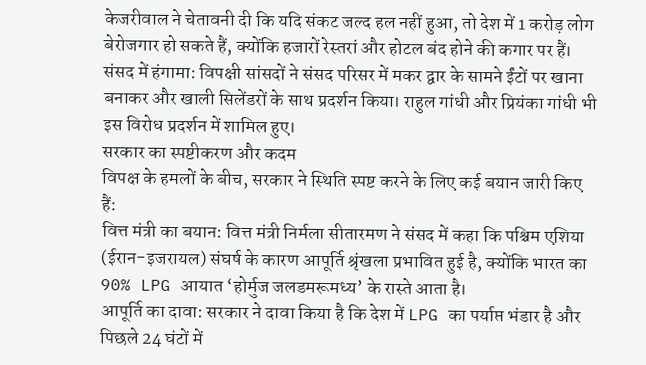केजरीवाल ने चेतावनी दी कि यदि संकट जल्द हल नहीं हुआ, तो देश में 1 करोड़ लोग बेरोजगार हो सकते हैं, क्योंकि हजारों रेस्तरां और होटल बंद होने की कगार पर हैं।
संसद में हंगामा: विपक्षी सांसदों ने संसद परिसर में मकर द्वार के सामने ईंटों पर खाना बनाकर और खाली सिलेंडरों के साथ प्रदर्शन किया। राहुल गांधी और प्रियंका गांधी भी इस विरोध प्रदर्शन में शामिल हुए।
सरकार का स्पष्टीकरण और कदम
विपक्ष के हमलों के बीच, सरकार ने स्थिति स्पष्ट करने के लिए कई बयान जारी किए हैं:
वित्त मंत्री का बयान: वित्त मंत्री निर्मला सीतारमण ने संसद में कहा कि पश्चिम एशिया (ईरान-इजरायल) संघर्ष के कारण आपूर्ति श्रृंखला प्रभावित हुई है, क्योंकि भारत का 90% LPG आयात ‘होर्मुज जलडमरूमध्य’ के रास्ते आता है।
आपूर्ति का दावा: सरकार ने दावा किया है कि देश में LPG का पर्याप्त भंडार है और पिछले 24 घंटों में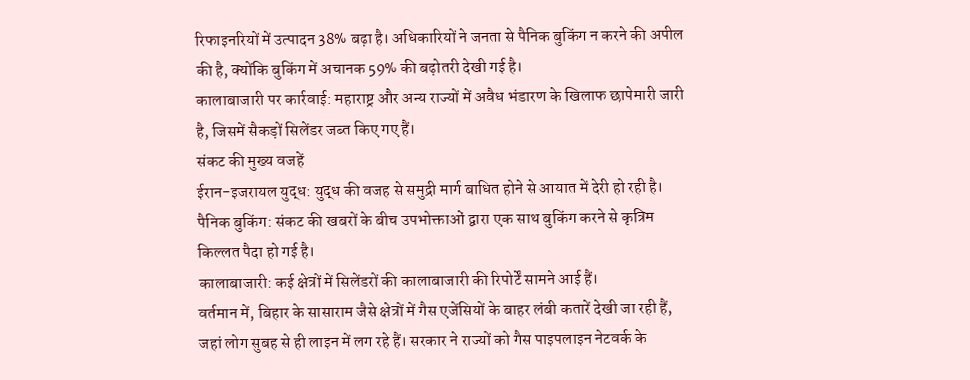रिफाइनरियों में उत्पादन 38% बढ़ा है। अधिकारियों ने जनता से पैनिक बुकिंग न करने की अपील की है, क्योंकि बुकिंग में अचानक 59% की बढ़ोतरी देखी गई है।
कालाबाजारी पर कार्रवाई: महाराष्ट्र और अन्य राज्यों में अवैध भंडारण के खिलाफ छापेमारी जारी है, जिसमें सैकड़ों सिलेंडर जब्त किए गए हैं।
संकट की मुख्य वजहें
ईरान-इजरायल युद्ध: युद्ध की वजह से समुद्री मार्ग बाधित होने से आयात में देरी हो रही है।
पैनिक बुकिंग: संकट की खबरों के बीच उपभोक्ताओं द्वारा एक साथ बुकिंग करने से कृत्रिम किल्लत पैदा हो गई है।
कालाबाजारी: कई क्षेत्रों में सिलेंडरों की कालाबाजारी की रिपोर्टें सामने आई हैं।
वर्तमान में, बिहार के सासाराम जैसे क्षेत्रों में गैस एजेंसियों के बाहर लंबी कतारें देखी जा रही हैं, जहां लोग सुबह से ही लाइन में लग रहे हैं। सरकार ने राज्यों को गैस पाइपलाइन नेटवर्क के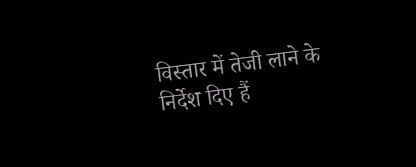विस्तार में तेजी लाने के निर्देश दिए हैं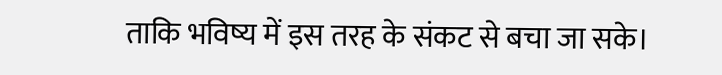ताकि भविष्य में इस तरह के संकट से बचा जा सके।